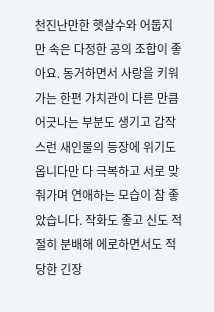천진난만한 햇살수와 어둡지만 속은 다정한 공의 조합이 좋아요. 동거하면서 사랑을 키워가는 한편 가치관이 다른 만큼 어긋나는 부분도 생기고 갑작스런 새인물의 등장에 위기도 옵니다만 다 극복하고 서로 맞춰가며 연애하는 모습이 참 좋았습니다. 작화도 좋고 신도 적절히 분배해 에로하면서도 적당한 긴장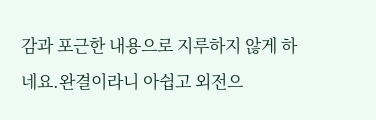감과 포근한 내용으로 지루하지 않게 하네요.완결이라니 아쉽고 외전으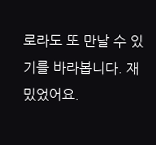로라도 또 만날 수 있기를 바라봅니다. 재밌었어요.